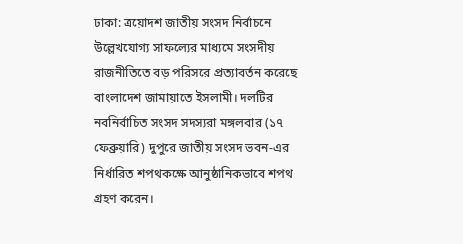ঢাকা: ত্রয়োদশ জাতীয় সংসদ নির্বাচনে উল্লেখযোগ্য সাফল্যের মাধ্যমে সংসদীয় রাজনীতিতে বড় পরিসরে প্রত্যাবর্তন করেছে বাংলাদেশ জামায়াতে ইসলামী। দলটির নবনির্বাচিত সংসদ সদস্যরা মঙ্গলবার (১৭ ফেব্রুয়ারি) দুপুরে জাতীয় সংসদ ভবন-এর নির্ধারিত শপথকক্ষে আনুষ্ঠানিকভাবে শপথ গ্রহণ করেন।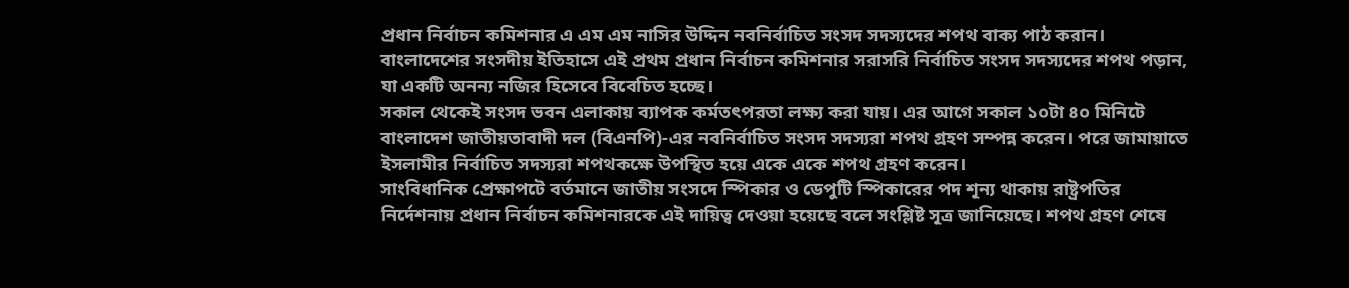প্রধান নির্বাচন কমিশনার এ এম এম নাসির উদ্দিন নবনির্বাচিত সংসদ সদস্যদের শপথ বাক্য পাঠ করান। বাংলাদেশের সংসদীয় ইতিহাসে এই প্রথম প্রধান নির্বাচন কমিশনার সরাসরি নির্বাচিত সংসদ সদস্যদের শপথ পড়ান, যা একটি অনন্য নজির হিসেবে বিবেচিত হচ্ছে।
সকাল থেকেই সংসদ ভবন এলাকায় ব্যাপক কর্মতৎপরতা লক্ষ্য করা যায়। এর আগে সকাল ১০টা ৪০ মিনিটে বাংলাদেশ জাতীয়তাবাদী দল (বিএনপি)-এর নবনির্বাচিত সংসদ সদস্যরা শপথ গ্রহণ সম্পন্ন করেন। পরে জামায়াতে ইসলামীর নির্বাচিত সদস্যরা শপথকক্ষে উপস্থিত হয়ে একে একে শপথ গ্রহণ করেন।
সাংবিধানিক প্রেক্ষাপটে বর্তমানে জাতীয় সংসদে স্পিকার ও ডেপুটি স্পিকারের পদ শূন্য থাকায় রাষ্ট্রপতির নির্দেশনায় প্রধান নির্বাচন কমিশনারকে এই দায়িত্ব দেওয়া হয়েছে বলে সংশ্লিষ্ট সূত্র জানিয়েছে। শপথ গ্রহণ শেষে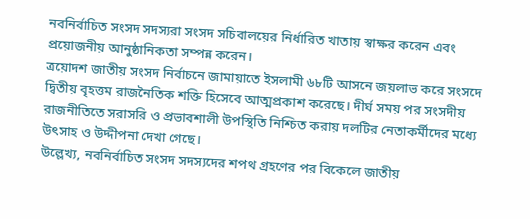নবনির্বাচিত সংসদ সদস্যরা সংসদ সচিবালয়ের নির্ধারিত খাতায় স্বাক্ষর করেন এবং প্রয়োজনীয় আনুষ্ঠানিকতা সম্পন্ন করেন।
ত্রয়োদশ জাতীয় সংসদ নির্বাচনে জামায়াতে ইসলামী ৬৮টি আসনে জয়লাভ করে সংসদে দ্বিতীয় বৃহত্তম রাজনৈতিক শক্তি হিসেবে আত্মপ্রকাশ করেছে। দীর্ঘ সময় পর সংসদীয় রাজনীতিতে সরাসরি ও প্রভাবশালী উপস্থিতি নিশ্চিত করায় দলটির নেতাকর্মীদের মধ্যে উৎসাহ ও উদ্দীপনা দেখা গেছে।
উল্লেখ্য, নবনির্বাচিত সংসদ সদস্যদের শপথ গ্রহণের পর বিকেলে জাতীয়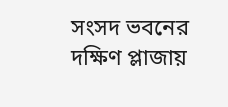সংসদ ভবনের দক্ষিণ প্লাজায়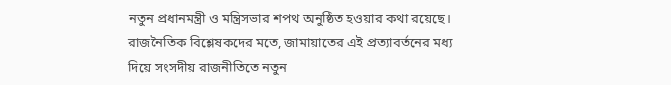নতুন প্রধানমন্ত্রী ও মন্ত্রিসভার শপথ অনুষ্ঠিত হওয়ার কথা রয়েছে। রাজনৈতিক বিশ্লেষকদের মতে, জামায়াতের এই প্রত্যাবর্তনের মধ্য দিয়ে সংসদীয় রাজনীতিতে নতুন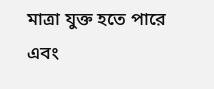মাত্রা যুক্ত হতে পারে এবং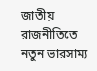জাতীয় রাজনীতিতে নতুন ভারসাম্য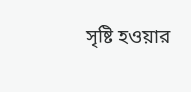সৃষ্টি হওয়ার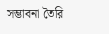সম্ভাবনা তৈরি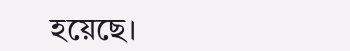হয়েছে।